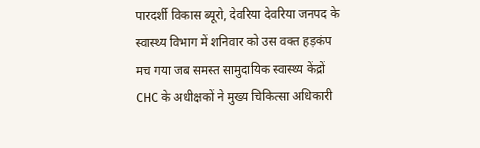पारदर्शी विकास ब्यूरो, देवरिया देवरिया जनपद के स्वास्थ्य विभाग में शनिवार को उस वक्त हड़कंप मच गया जब समस्त सामुदायिक स्वास्थ्य केंद्रों CHC के अधीक्षकों ने मुख्य चिकित्सा अधिकारी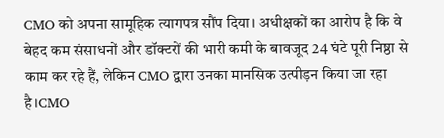CMO को अपना सामूहिक त्यागपत्र सौंप दिया। अधीक्षकों का आरोप है कि वे बेहद कम संसाधनों और डॉक्टरों की भारी कमी के बावजूद 24 घंटे पूरी निष्ठा से काम कर रहे हैं, लेकिन CMO द्वारा उनका मानसिक उत्पीड़न किया जा रहा है।CMO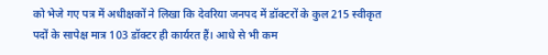को भेजे गए पत्र में अधीक्षकों ने लिखा कि देवरिया जनपद में डॉक्टरों के कुल 215 स्वीकृत पदों के सापेक्ष मात्र 103 डॉक्टर ही कार्यरत हैं। आधे से भी कम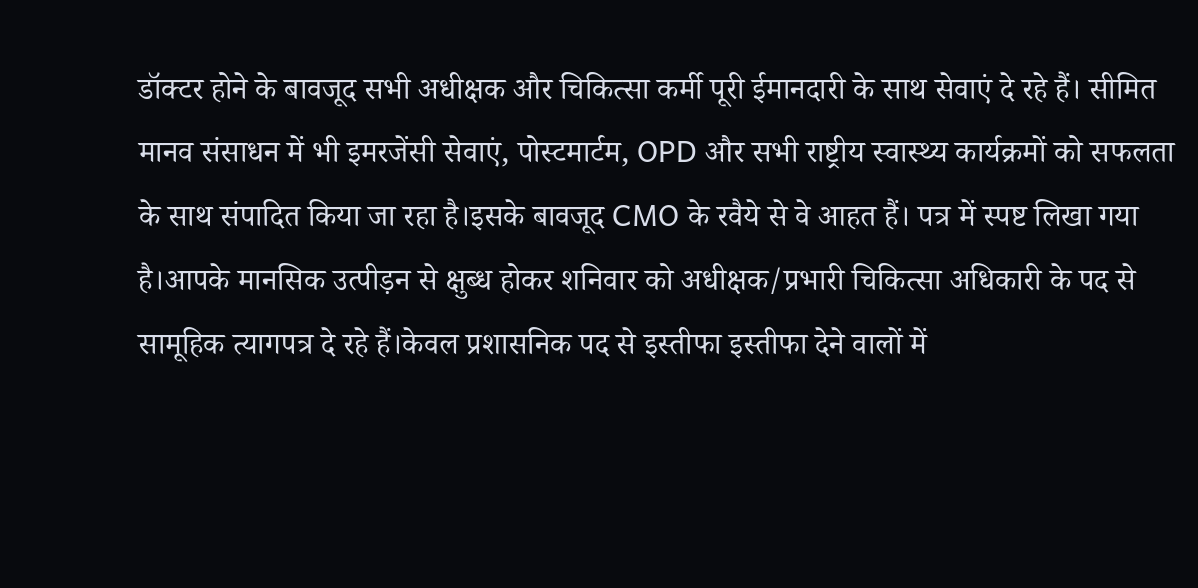डॉक्टर होने के बावजूद सभी अधीक्षक और चिकित्सा कर्मी पूरी ईमानदारी के साथ सेवाएं दे रहे हैं। सीमित मानव संसाधन में भी इमरजेंसी सेवाएं, पोस्टमार्टम, OPD और सभी राष्ट्रीय स्वास्थ्य कार्यक्रमों को सफलता के साथ संपादित किया जा रहा है।इसके बावजूद CMO के रवैये से वे आहत हैं। पत्र में स्पष्ट लिखा गया है।आपके मानसिक उत्पीड़न से क्षुब्ध होकर शनिवार को अधीक्षक/प्रभारी चिकित्सा अधिकारी के पद से सामूहिक त्यागपत्र दे रहे हैं।केवल प्रशासनिक पद से इस्तीफा इस्तीफा देने वालों में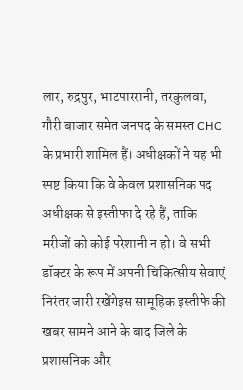लार, रुद्रपुर, भाटपाररानी, तरकुलवा, गौरी बाजार समेत जनपद के समस्त CHC के प्रभारी शामिल हैं। अधीक्षकों ने यह भी स्पष्ट किया कि वे केवल प्रशासनिक पद अधीक्षक से इस्तीफा दे रहे हैं, ताकि मरीजों को कोई परेशानी न हो। वे सभी डॉक्टर के रूप में अपनी चिकित्सीय सेवाएं निरंतर जारी रखेंगेइस सामूहिक इस्तीफे की खबर सामने आने के बाद जिले के प्रशासनिक और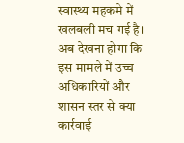स्वास्थ्य महकमे में खलबली मच गई है। अब देखना होगा कि इस मामले में उच्च अधिकारियों और शासन स्तर से क्या कार्रवाई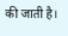की जाती है।